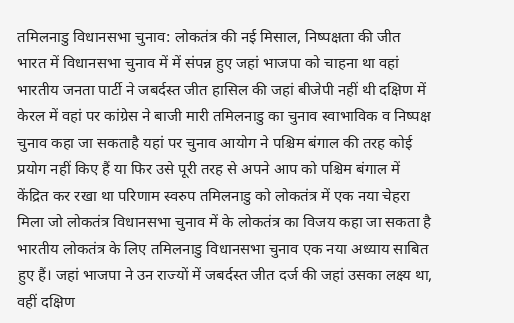तमिलनाडु विधानसभा चुनाव: लोकतंत्र की नई मिसाल, निष्पक्षता की जीत
भारत में विधानसभा चुनाव में में संपन्न हुए जहां भाजपा को चाहना था वहां भारतीय जनता पार्टी ने जबर्दस्त जीत हासिल की जहां बीजेपी नहीं थी दक्षिण में केरल में वहां पर कांग्रेस ने बाजी मारी तमिलनाडु का चुनाव स्वाभाविक व निष्पक्ष चुनाव कहा जा सकताहै यहां पर चुनाव आयोग ने पश्चिम बंगाल की तरह कोई प्रयोग नहीं किए हैं या फिर उसे पूरी तरह से अपने आप को पश्चिम बंगाल में केंद्रित कर रखा था परिणाम स्वरुप तमिलनाडु को लोकतंत्र में एक नया चेहरा मिला जो लोकतंत्र विधानसभा चुनाव में के लोकतंत्र का विजय कहा जा सकता है
भारतीय लोकतंत्र के लिए तमिलनाडु विधानसभा चुनाव एक नया अध्याय साबित हुए हैं। जहां भाजपा ने उन राज्यों में जबर्दस्त जीत दर्ज की जहां उसका लक्ष्य था, वहीं दक्षिण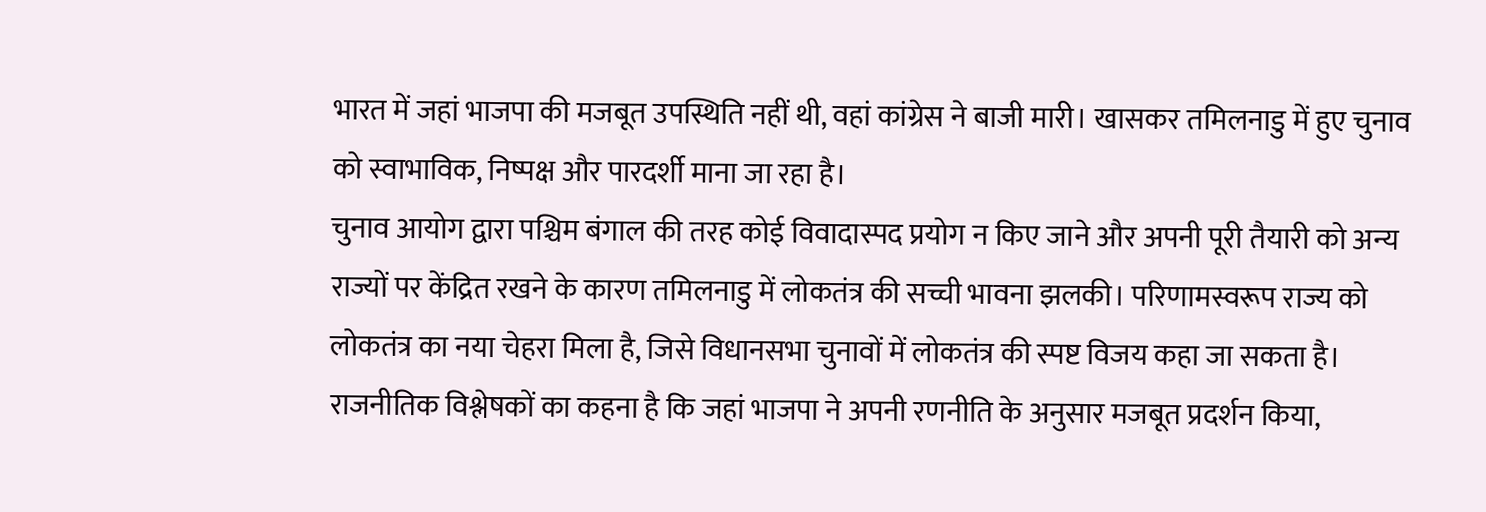भारत में जहां भाजपा की मजबूत उपस्थिति नहीं थी, वहां कांग्रेस ने बाजी मारी। खासकर तमिलनाडु में हुए चुनाव को स्वाभाविक, निष्पक्ष और पारदर्शी माना जा रहा है।
चुनाव आयोग द्वारा पश्चिम बंगाल की तरह कोई विवादास्पद प्रयोग न किए जाने और अपनी पूरी तैयारी को अन्य राज्यों पर केंद्रित रखने के कारण तमिलनाडु में लोकतंत्र की सच्ची भावना झलकी। परिणामस्वरूप राज्य को लोकतंत्र का नया चेहरा मिला है, जिसे विधानसभा चुनावों में लोकतंत्र की स्पष्ट विजय कहा जा सकता है।
राजनीतिक विश्लेषकों का कहना है कि जहां भाजपा ने अपनी रणनीति के अनुसार मजबूत प्रदर्शन किया,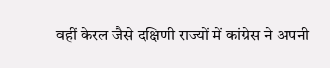वहीं केरल जैसे दक्षिणी राज्यों में कांग्रेस ने अपनी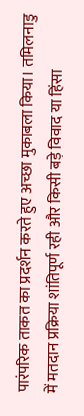पारंपरिक ताकत का प्रदर्शन करते हुए अच्छा मुकाबला किया। तमिलनाडु में मतदान प्रक्रिया शांतिपूर्ण रही और किसी बड़े विवाद या हिंसा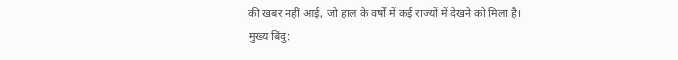की खबर नहीं आई, जो हाल के वर्षों में कई राज्यों में देखने को मिला है।
मुख्य बिंदु: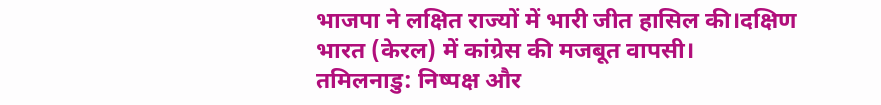भाजपा ने लक्षित राज्यों में भारी जीत हासिल की।दक्षिण भारत (केरल) में कांग्रेस की मजबूत वापसी।
तमिलनाडु: निष्पक्ष और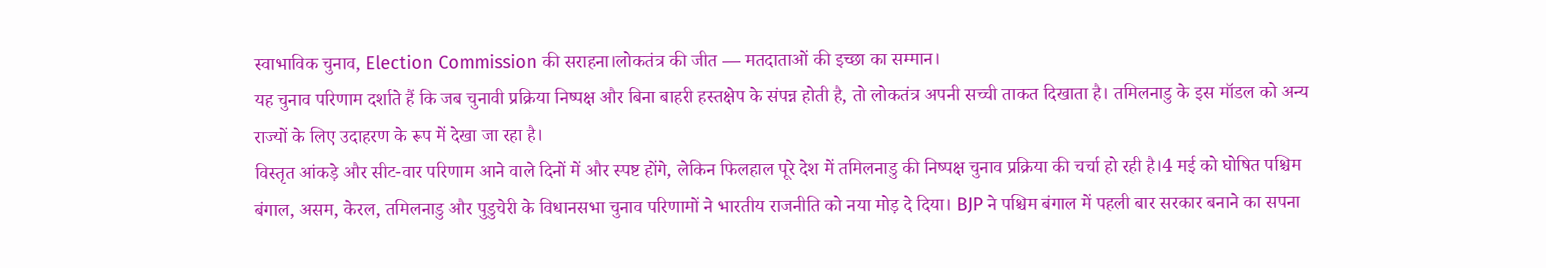स्वाभाविक चुनाव, Election Commission की सराहना।लोकतंत्र की जीत — मतदाताओं की इच्छा का सम्मान।
यह चुनाव परिणाम दर्शाते हैं कि जब चुनावी प्रक्रिया निष्पक्ष और बिना बाहरी हस्तक्षेप के संपन्न होती है, तो लोकतंत्र अपनी सच्ची ताकत दिखाता है। तमिलनाडु के इस मॉडल को अन्य राज्यों के लिए उदाहरण के रूप में देखा जा रहा है।
विस्तृत आंकड़े और सीट-वार परिणाम आने वाले दिनों में और स्पष्ट होंगे, लेकिन फिलहाल पूरे देश में तमिलनाडु की निष्पक्ष चुनाव प्रक्रिया की चर्चा हो रही है।4 मई को घोषित पश्चिम बंगाल, असम, केरल, तमिलनाडु और पुडुचेरी के विधानसभा चुनाव परिणामों ने भारतीय राजनीति को नया मोड़ दे दिया। BJP ने पश्चिम बंगाल में पहली बार सरकार बनाने का सपना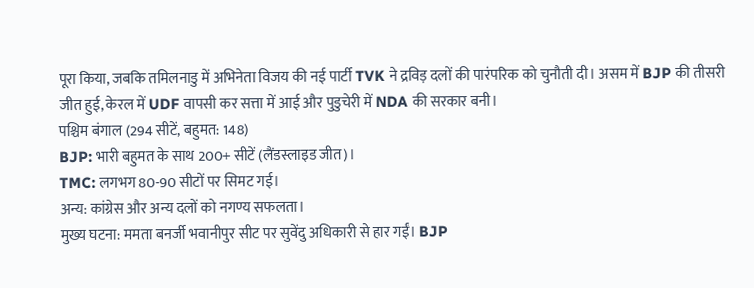पूरा किया, जबकि तमिलनाडु में अभिनेता विजय की नई पार्टी TVK ने द्रविड़ दलों की पारंपरिक को चुनौती दी। असम में BJP की तीसरी जीत हुई, केरल में UDF वापसी कर सत्ता में आई और पुडुचेरी में NDA की सरकार बनी।
पश्चिम बंगाल (294 सीटें, बहुमत: 148)
BJP: भारी बहुमत के साथ 200+ सीटें (लैंडस्लाइड जीत)।
TMC: लगभग 80-90 सीटों पर सिमट गई।
अन्य: कांग्रेस और अन्य दलों को नगण्य सफलता।
मुख्य घटना: ममता बनर्जी भवानीपुर सीट पर सुवेंदु अधिकारी से हार गईं। BJP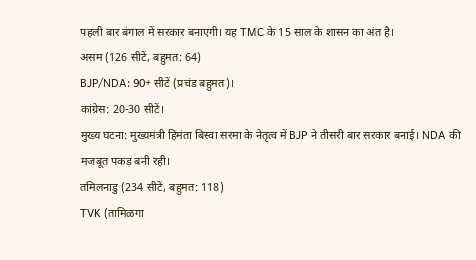पहली बार बंगाल में सरकार बनाएगी। यह TMC के 15 साल के शासन का अंत है।
असम (126 सीटें, बहुमत: 64)
BJP/NDA: 90+ सीटें (प्रचंड बहुमत)।
कांग्रेस: 20-30 सीटें।
मुख्य घटना: मुख्यमंत्री हिमंता बिस्वा सरमा के नेतृत्व में BJP ने तीसरी बार सरकार बनाई। NDA की मजबूत पकड़ बनी रही।
तमिलनाडु (234 सीटें, बहुमत: 118)
TVK (तामिळगा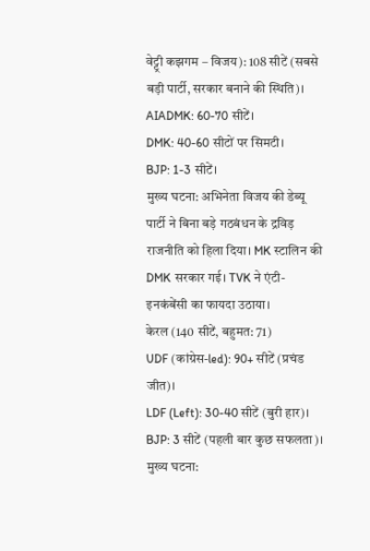वेट्ट्री कझगम – विजय): 108 सीटें (सबसे बड़ी पार्टी, सरकार बनाने की स्थिति)।
AIADMK: 60-70 सीटें।
DMK: 40-60 सीटों पर सिमटी।
BJP: 1-3 सीटें।
मुख्य घटना: अभिनेता विजय की डेब्यू पार्टी ने बिना बड़े गठबंधन के द्रविड़ राजनीति को हिला दिया। MK स्टालिन की DMK सरकार गई। TVK ने एंटी-इनकंबेंसी का फायदा उठाया।
केरल (140 सीटें, बहुमत: 71)
UDF (कांग्रेस-led): 90+ सीटें (प्रचंड जीत)।
LDF (Left): 30-40 सीटें (बुरी हार)।
BJP: 3 सीटें (पहली बार कुछ सफलता)।
मुख्य घटना: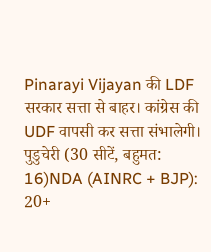Pinarayi Vijayan की LDF सरकार सत्ता से बाहर। कांग्रेस की UDF वापसी कर सत्ता संभालेगी।
पुडुचेरी (30 सीटें, बहुमत: 16)NDA (AINRC + BJP): 20+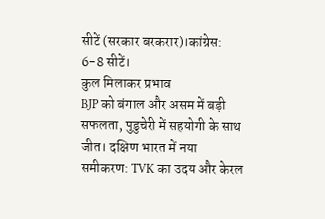सीटें (सरकार बरकरार)।कांग्रेस: 6-8 सीटें।
कुल मिलाकर प्रभाव
BJP को बंगाल और असम में बड़ी सफलता, पुडुचेरी में सहयोगी के साथ जीत। दक्षिण भारत में नया समीकरण: TVK का उदय और केरल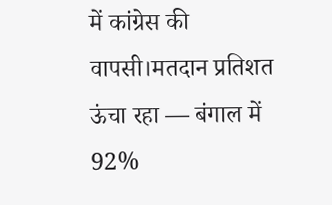में कांग्रेस की वापसी।मतदान प्रतिशत ऊंचा रहा — बंगाल में 92%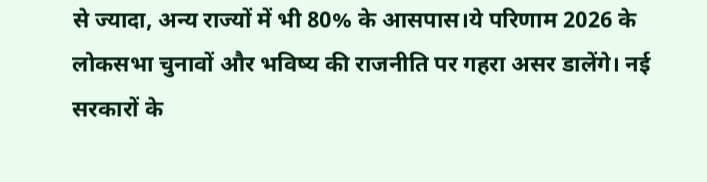से ज्यादा, अन्य राज्यों में भी 80% के आसपास।ये परिणाम 2026 के लोकसभा चुनावों और भविष्य की राजनीति पर गहरा असर डालेंगे। नई सरकारों के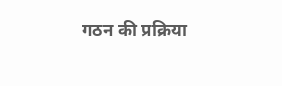गठन की प्रक्रिया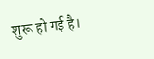शुरू हो गई है।